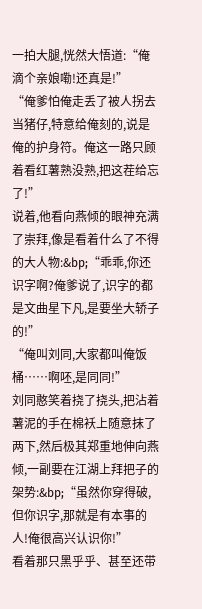一拍大腿,恍然大悟道:“俺滴个亲娘嘞!还真是!”
“俺爹怕俺走丢了被人拐去当猪仔,特意给俺刻的,说是俺的护身符。俺这一路只顾着看红薯熟没熟,把这茬给忘了!”
说着,他看向燕倾的眼神充满了崇拜,像是看着什么了不得的大人物:&bp;“乖乖,你还识字啊?俺爹说了,识字的都是文曲星下凡,是要坐大轿子的!”
“俺叫刘同,大家都叫俺饭桶……啊呸,是同同!”
刘同憨笑着挠了挠头,把沾着薯泥的手在棉袄上随意抹了两下,然后极其郑重地伸向燕倾,一副要在江湖上拜把子的架势:&bp;“虽然你穿得破,但你识字,那就是有本事的人!俺很高兴认识你!”
看着那只黑乎乎、甚至还带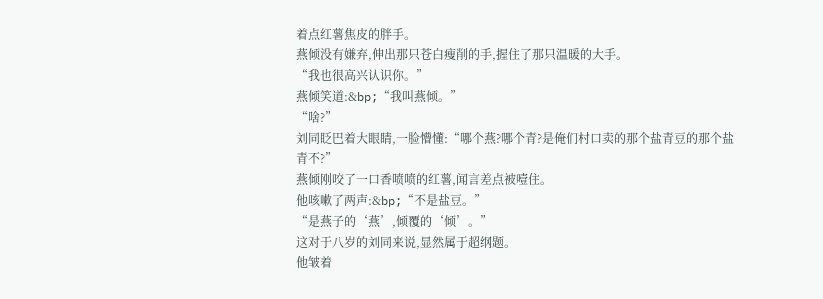着点红薯焦皮的胖手。
燕倾没有嫌弃,伸出那只苍白瘦削的手,握住了那只温暖的大手。
“我也很高兴认识你。”
燕倾笑道:&bp;“我叫燕倾。”
“啥?”
刘同眨巴着大眼睛,一脸懵懂:“哪个燕?哪个青?是俺们村口卖的那个盐青豆的那个盐青不?”
燕倾刚咬了一口香喷喷的红薯,闻言差点被噎住。
他咳嗽了两声:&bp;“不是盐豆。”
“是燕子的‘燕’,倾覆的‘倾’。”
这对于八岁的刘同来说,显然属于超纲题。
他皱着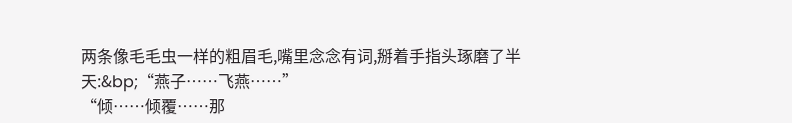两条像毛毛虫一样的粗眉毛,嘴里念念有词,掰着手指头琢磨了半天:&bp;“燕子……飞燕……”
“倾……倾覆……那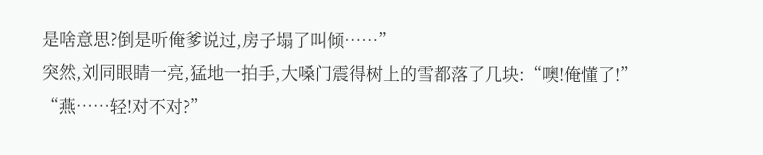是啥意思?倒是听俺爹说过,房子塌了叫倾……”
突然,刘同眼睛一亮,猛地一拍手,大嗓门震得树上的雪都落了几块:“噢!俺懂了!”
“燕……轻!对不对?”